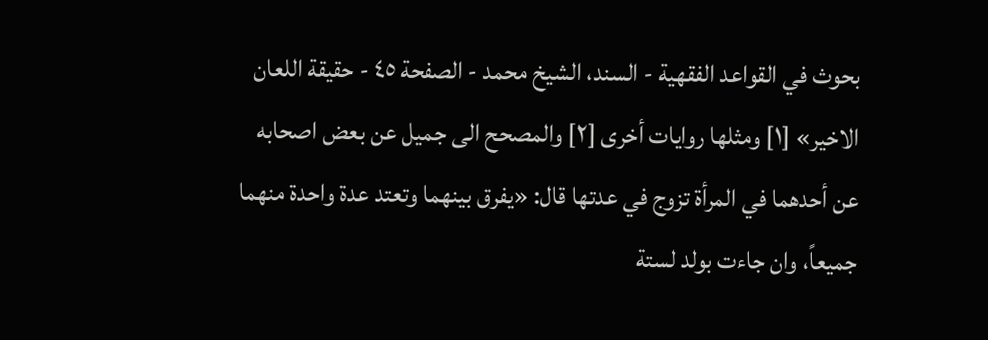بحوث في القواعد الفقهية - السند، الشيخ محمد - الصفحة ٤٥ - حقيقة اللعان
الاخير» [١] ومثلها روايات أخرى [٢] والمصحح الى جميل عن بعض اصحابه عن أحدهما في المرأة تزوج في عدتها قال: «يفرق بينهما وتعتد عدة واحدة منهما جميعاً، وان جاءت بولد لستة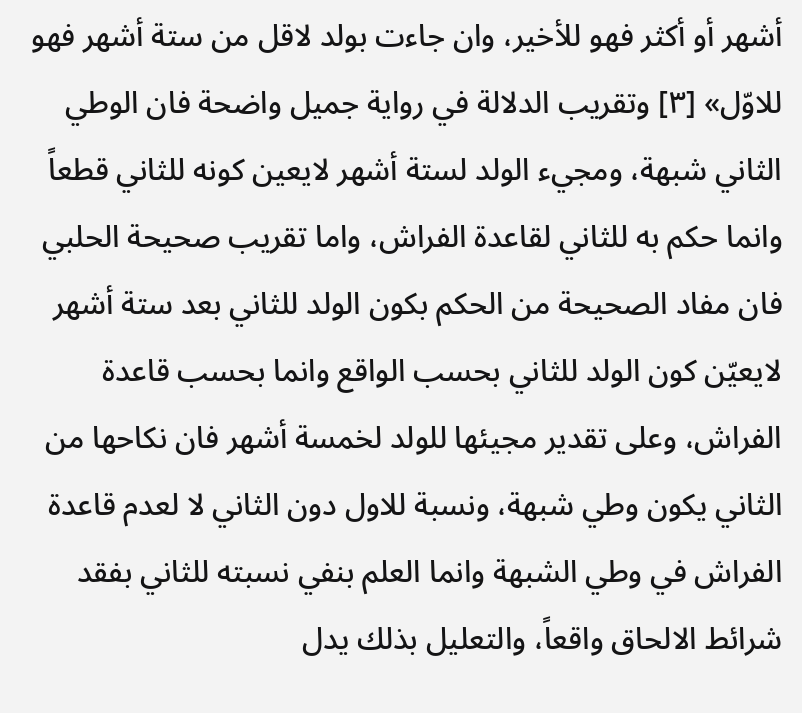أشهر أو أكثر فهو للأخير، وان جاءت بولد لاقل من ستة أشهر فهو للاوّل» [٣] وتقريب الدلالة في رواية جميل واضحة فان الوطي الثاني شبهة، ومجيء الولد لستة أشهر لايعين كونه للثاني قطعاً وانما حكم به للثاني لقاعدة الفراش، واما تقريب صحيحة الحلبي فان مفاد الصحيحة من الحكم بكون الولد للثاني بعد ستة أشهر لايعيّن كون الولد للثاني بحسب الواقع وانما بحسب قاعدة الفراش، وعلى تقدير مجيئها للولد لخمسة أشهر فان نكاحها من الثاني يكون وطي شبهة، ونسبة للاول دون الثاني لا لعدم قاعدة الفراش في وطي الشبهة وانما العلم بنفي نسبته للثاني بفقد شرائط الالحاق واقعاً، والتعليل بذلك يدل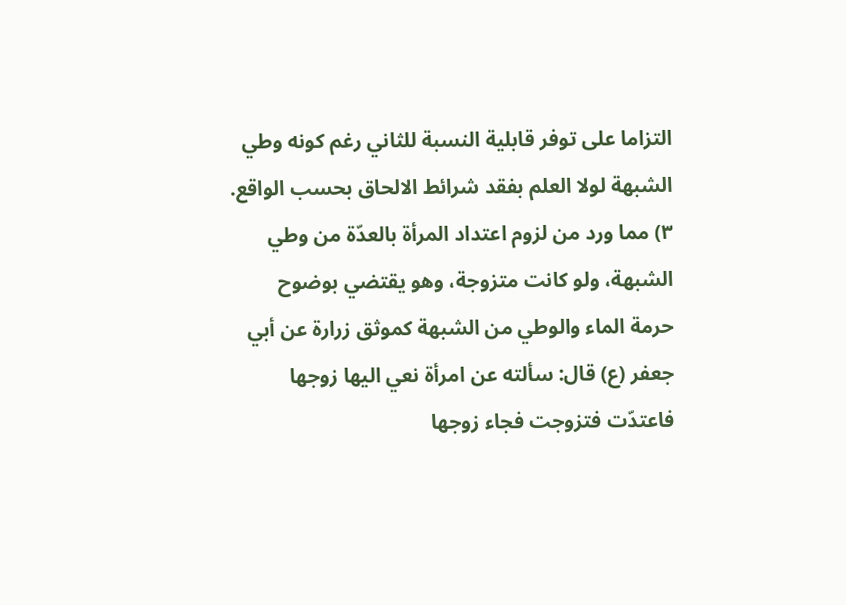التزاما على توفر قابلية النسبة للثاني رغم كونه وطي الشبهة لولا العلم بفقد شرائط الالحاق بحسب الواقع.
٣) مما ورد من لزوم اعتداد المرأة بالعدّة من وطي الشبهة، ولو كانت متزوجة، وهو يقتضي بوضوح حرمة الماء والوطي من الشبهة كموثق زرارة عن أبي جعفر (ع) قال: سألته عن امرأة نعي اليها زوجها فاعتدّت فتزوجت فجاء زوجها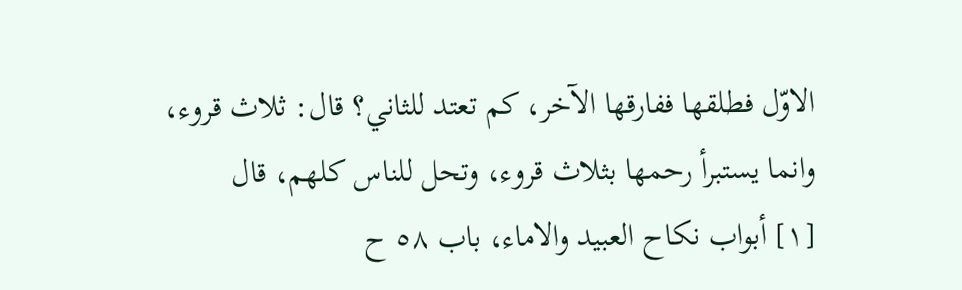الاوّل فطلقها ففارقها الآخر، كم تعتد للثاني؟ قال: ثلاث قروء، وانما يستبرأ رحمها بثلاث قروء، وتحل للناس كلهم، قال
[١] أبواب نكاح العبيد والاماء، باب ٥٨ ح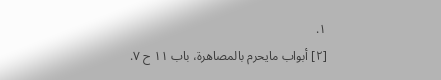١.
[٢] أبواب مايحرم بالمصاهرة، باب ١١ ح ٧.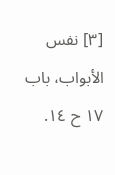[٣] نفس الأبواب، باب ١٧ ح ١٤.